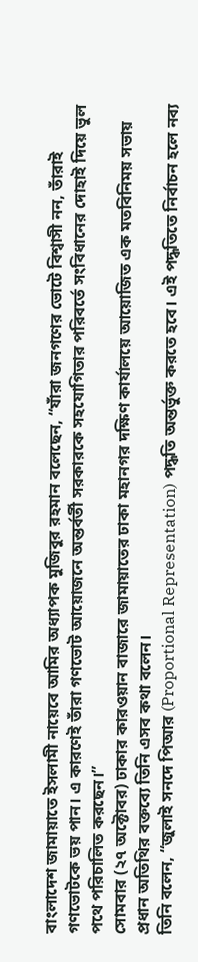বাংলাদেশ জামায়াতে ইসলামী নায়েবে আমির অধ্যাপক মুজিবুর রহমান বলেছেন, “যাঁরা জনগণের ভোটে বিশ্বাসী নন, তাঁরাই গণভোটকে ভয় পান। এ কারণেই তাঁরা গণভোট আয়োজনে অন্তর্বর্তী সরকারকে সহযোগিতার পরিবর্তে সংবিধানের দোহাই দিয়ে ভুল পথে পরিচালিত করছেন।”
সোমবার (২৭ অক্টোবর) ঢাকার কারওয়ান বাজারে জামায়াতের ঢাকা মহানগর দক্ষিণ কার্যালয়ে আয়োজিত এক মতবিনিময় সভায় প্রধান অতিথির বক্তব্যে তিনি এসব কথা বলেন।
তিনি বলেন, “জুলাই সনদে পিআর (Proportional Representation) পদ্ধতি অন্তর্ভুক্ত করতে হবে। এই পদ্ধতিতে নির্বাচন হলে নব্য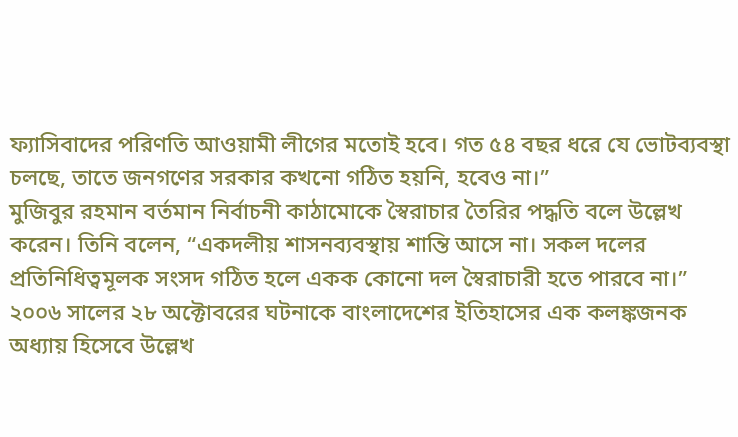ফ্যাসিবাদের পরিণতি আওয়ামী লীগের মতোই হবে। গত ৫৪ বছর ধরে যে ভোটব্যবস্থা চলছে, তাতে জনগণের সরকার কখনো গঠিত হয়নি, হবেও না।”
মুজিবুর রহমান বর্তমান নির্বাচনী কাঠামোকে স্বৈরাচার তৈরির পদ্ধতি বলে উল্লেখ করেন। তিনি বলেন, “একদলীয় শাসনব্যবস্থায় শান্তি আসে না। সকল দলের প্রতিনিধিত্বমূলক সংসদ গঠিত হলে একক কোনো দল স্বৈরাচারী হতে পারবে না।”
২০০৬ সালের ২৮ অক্টোবরের ঘটনাকে বাংলাদেশের ইতিহাসের এক কলঙ্কজনক অধ্যায় হিসেবে উল্লেখ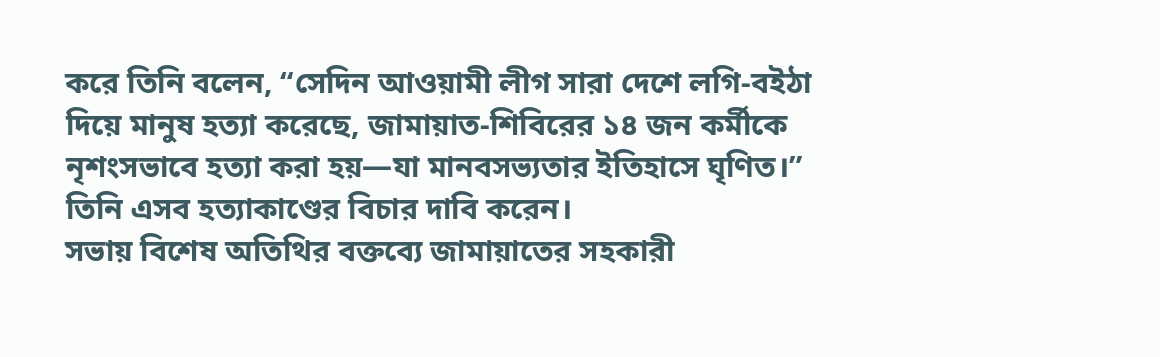করে তিনি বলেন, “সেদিন আওয়ামী লীগ সারা দেশে লগি-বইঠা দিয়ে মানুষ হত্যা করেছে, জামায়াত-শিবিরের ১৪ জন কর্মীকে নৃশংসভাবে হত্যা করা হয়—যা মানবসভ্যতার ইতিহাসে ঘৃণিত।” তিনি এসব হত্যাকাণ্ডের বিচার দাবি করেন।
সভায় বিশেষ অতিথির বক্তব্যে জামায়াতের সহকারী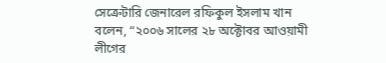সেক্রেটারি জেনারেল রফিকুল ইসলাম খান বলেন, “২০০৬ সালের ২৮ অক্টোবর আওয়ামী লীগের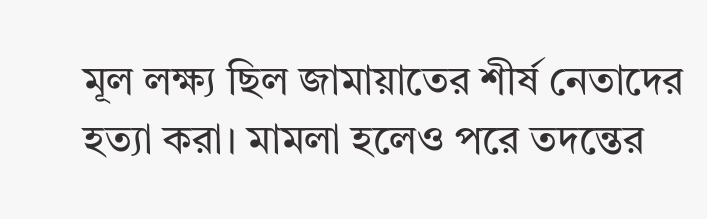মূল লক্ষ্য ছিল জামায়াতের শীর্ষ নেতাদের হত্যা করা। মামলা হলেও পরে তদন্তের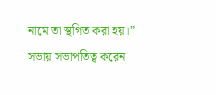নামে তা স্থগিত করা হয়।”
সভায় সভাপতিত্ব করেন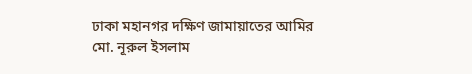ঢাকা মহানগর দক্ষিণ জামায়াতের আমির মো. নূরুল ইসলাম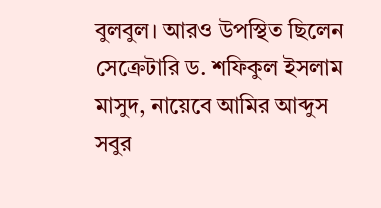বুলবুল। আরও উপস্থিত ছিলেন সেক্রেটারি ড. শফিকুল ইসলাম মাসুদ, নায়েবে আমির আব্দুস সবুর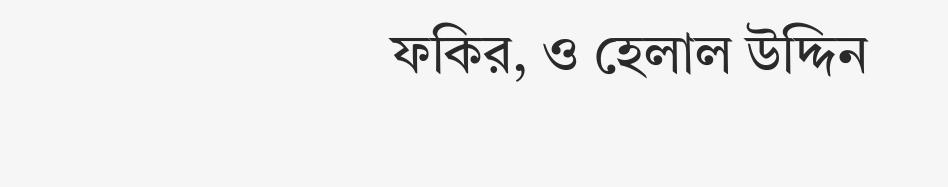ফকির, ও হেলাল উদ্দিন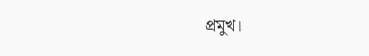প্রমুখ।